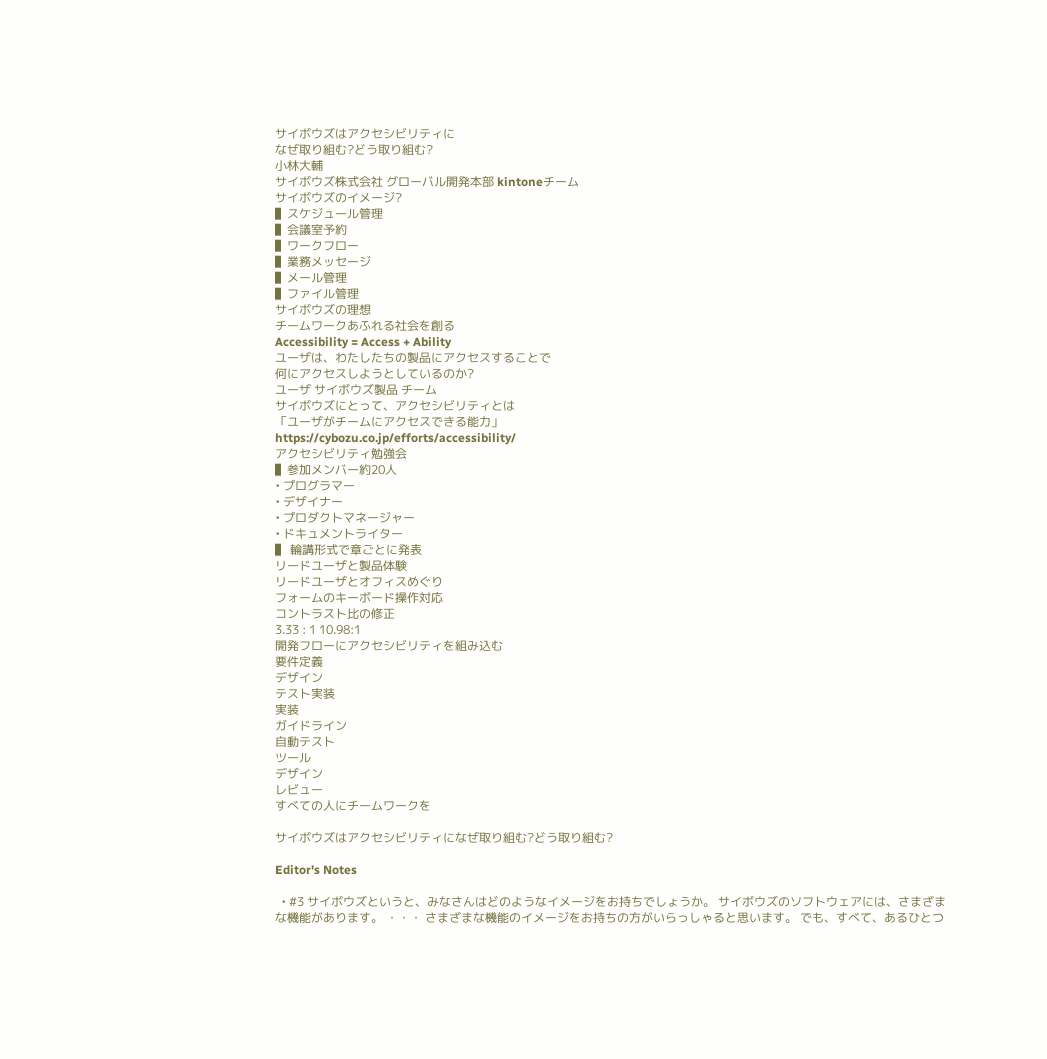サイボウズはアクセシビリティに
なぜ取り組む?どう取り組む?
小林大輔
サイボウズ株式会社 グローバル開発本部 kintoneチーム
サイボウズのイメージ?
▌スケジュール管理
▌会議室予約
▌ワークフロー
▌業務メッセージ
▌メール管理
▌ファイル管理
サイボウズの理想
チームワークあふれる社会を創る
Accessibility = Access + Ability
ユーザは、わたしたちの製品にアクセスすることで
何にアクセスしようとしているのか?
ユーザ サイボウズ製品 チーム
サイボウズにとって、アクセシビリティとは
「ユーザがチームにアクセスできる能力」
https://cybozu.co.jp/efforts/accessibility/
アクセシビリティ勉強会
▌参加メンバー約20人
• プログラマー
• デザイナー
• プロダクトマネージャー
• ドキュメントライター
▌ 輪講形式で章ごとに発表
リードユーザと製品体験
リードユーザとオフィスめぐり
フォームのキーボード操作対応
コントラスト比の修正
3.33 : 1 10.98:1
開発フローにアクセシビリティを組み込む
要件定義
デザイン
テスト実装
実装
ガイドライン
自動テスト
ツール
デザイン
レビュー
すべての人にチームワークを

サイボウズはアクセシビリティになぜ取り組む?どう取り組む?

Editor's Notes

  • #3 サイボウズというと、みなさんはどのようなイメージをお持ちでしょうか。 サイボウズのソフトウェアには、さまざまな機能があります。 ・・・ さまざまな機能のイメージをお持ちの方がいらっしゃると思います。 でも、すべて、あるひとつ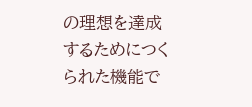の理想を達成するためにつくられた機能で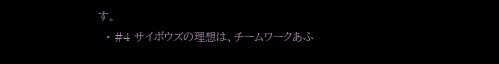す。
  • #4 サイボウズの理想は、チームワークあふ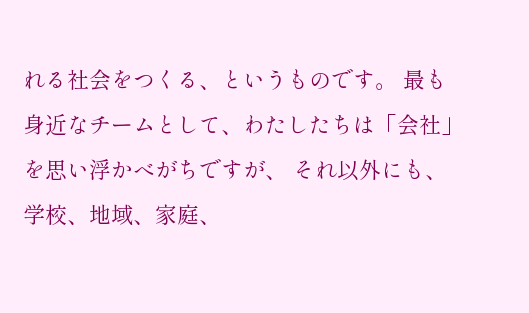れる社会をつくる、というものです。 最も身近なチームとして、わたしたちは「会社」を思い浮かべがちですが、 それ以外にも、学校、地域、家庭、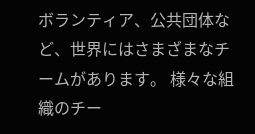ボランティア、公共団体など、世界にはさまざまなチームがあります。 様々な組織のチー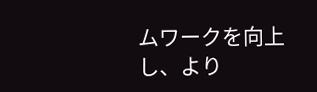ムワークを向上し、より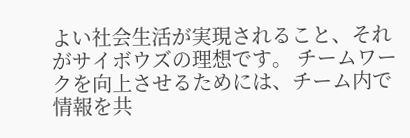よい社会生活が実現されること、それがサイボウズの理想です。 チームワークを向上させるためには、チーム内で情報を共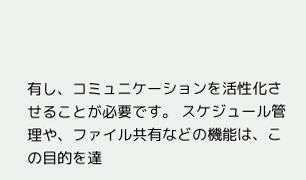有し、コミュニケーションを活性化させることが必要です。 スケジュール管理や、ファイル共有などの機能は、この目的を達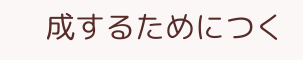成するためにつく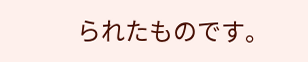られたものです。